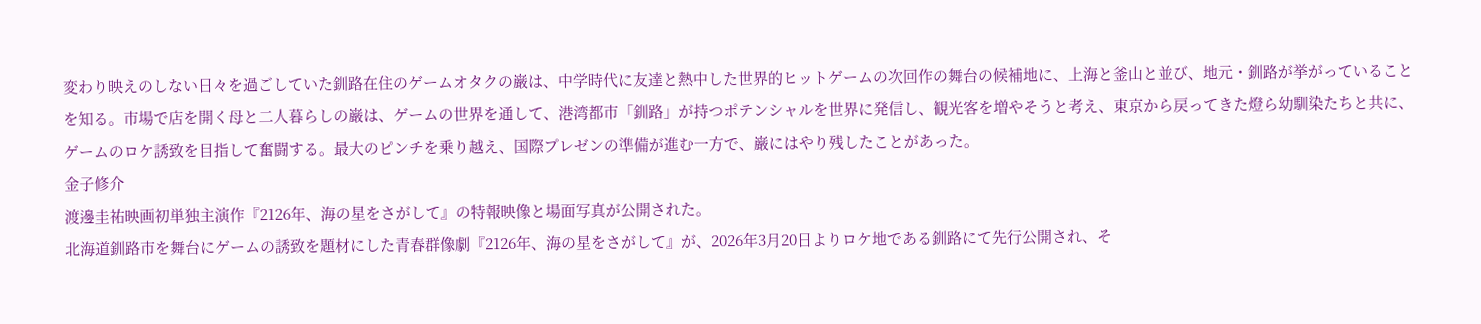変わり映えのしない⽇々を過ごしていた釧路在住のゲームオタクの巌は、中学時代に友達と熱中した世界的ヒットゲームの次回作の舞台の候補地に、上海と釜⼭と並び、地元・釧路が挙がっていることを知る。市場で店を開く⺟と⼆⼈暮らしの巌は、ゲームの世界を通して、港湾都市「釧路」が持つポテンシャルを世界に発信し、観光客を増やそうと考え、東京から戻ってきた燈ら幼馴染たちと共に、ゲームのロケ誘致を⽬指して奮闘する。最⼤のピンチを乗り越え、国際プレゼンの準備が進む⼀⽅で、巌にはやり残したことがあった。
⾦⼦修介
渡邊圭祐映画初単独主演作『2126年、海の星をさがして』の特報映像と場面写真が公開された。
北海道釧路市を舞台にゲームの誘致を題材にした青春群像劇『2126年、海の星をさがして』が、2026年3月20日よりロケ地である釧路にて先行公開され、そ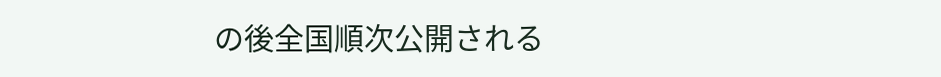の後全国順次公開される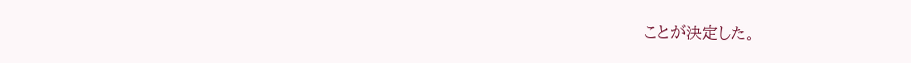ことが決定した。